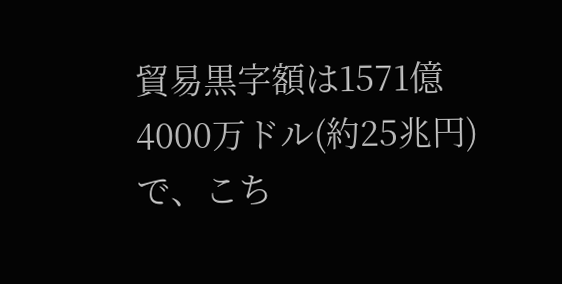貿易黒字額は1571億4000万ドル(約25兆円)で、こち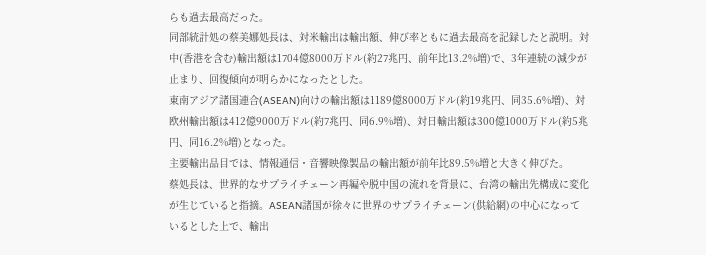らも過去最高だった。
同部統計処の蔡美娜処長は、対米輸出は輸出額、伸び率ともに過去最高を記録したと説明。対中(香港を含む)輸出額は1704億8000万ドル(約27兆円、前年比13.2%増)で、3年連続の減少が止まり、回復傾向が明らかになったとした。
東南アジア諸国連合(ASEAN)向けの輸出額は1189億8000万ドル(約19兆円、同35.6%増)、対欧州輸出額は412億9000万ドル(約7兆円、同6.9%増)、対日輸出額は300億1000万ドル(約5兆円、同16.2%増)となった。
主要輸出品目では、情報通信・音響映像製品の輸出額が前年比89.5%増と大きく伸びた。
蔡処長は、世界的なサプライチェーン再編や脱中国の流れを背景に、台湾の輸出先構成に変化が生じていると指摘。ASEAN諸国が徐々に世界のサプライチェーン(供給網)の中心になっているとした上で、輸出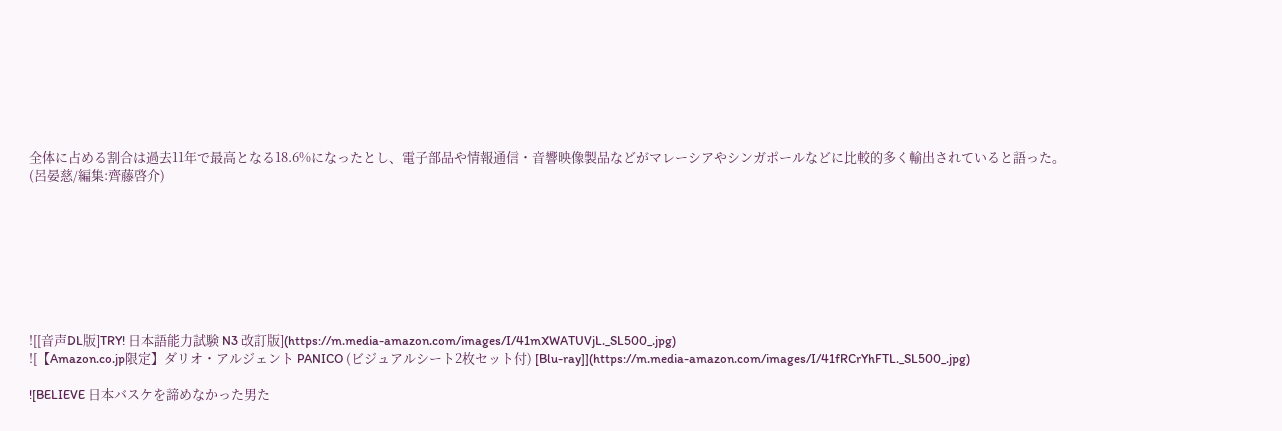全体に占める割合は過去11年で最高となる18.6%になったとし、電子部品や情報通信・音響映像製品などがマレーシアやシンガポールなどに比較的多く輸出されていると語った。
(呂晏慈/編集:齊藤啓介)








![[音声DL版]TRY! 日本語能力試験 N3 改訂版](https://m.media-amazon.com/images/I/41mXWATUVjL._SL500_.jpg)
![【Amazon.co.jp限定】ダリオ・アルジェント PANICO (ビジュアルシート2枚セット付) [Blu-ray]](https://m.media-amazon.com/images/I/41fRCrYhFTL._SL500_.jpg)

![BELIEVE 日本バスケを諦めなかった男た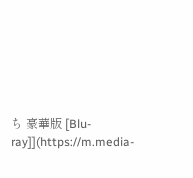ち 豪華版 [Blu-ray]](https://m.media-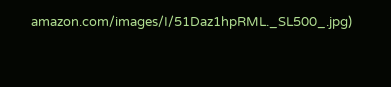amazon.com/images/I/51Daz1hpRML._SL500_.jpg)